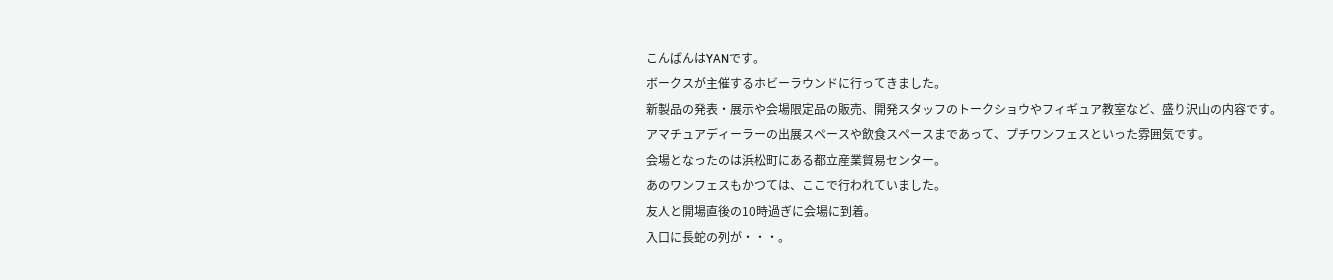こんばんはYANです。
ボークスが主催するホビーラウンドに行ってきました。
新製品の発表・展示や会場限定品の販売、開発スタッフのトークショウやフィギュア教室など、盛り沢山の内容です。
アマチュアディーラーの出展スペースや飲食スペースまであって、プチワンフェスといった雰囲気です。
会場となったのは浜松町にある都立産業貿易センター。
あのワンフェスもかつては、ここで行われていました。
友人と開場直後の10時過ぎに会場に到着。
入口に長蛇の列が・・・。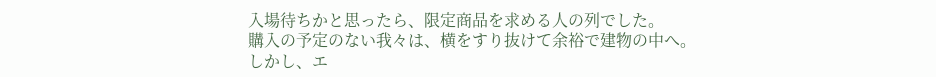入場待ちかと思ったら、限定商品を求める人の列でした。
購入の予定のない我々は、横をすり抜けて余裕で建物の中へ。
しかし、エ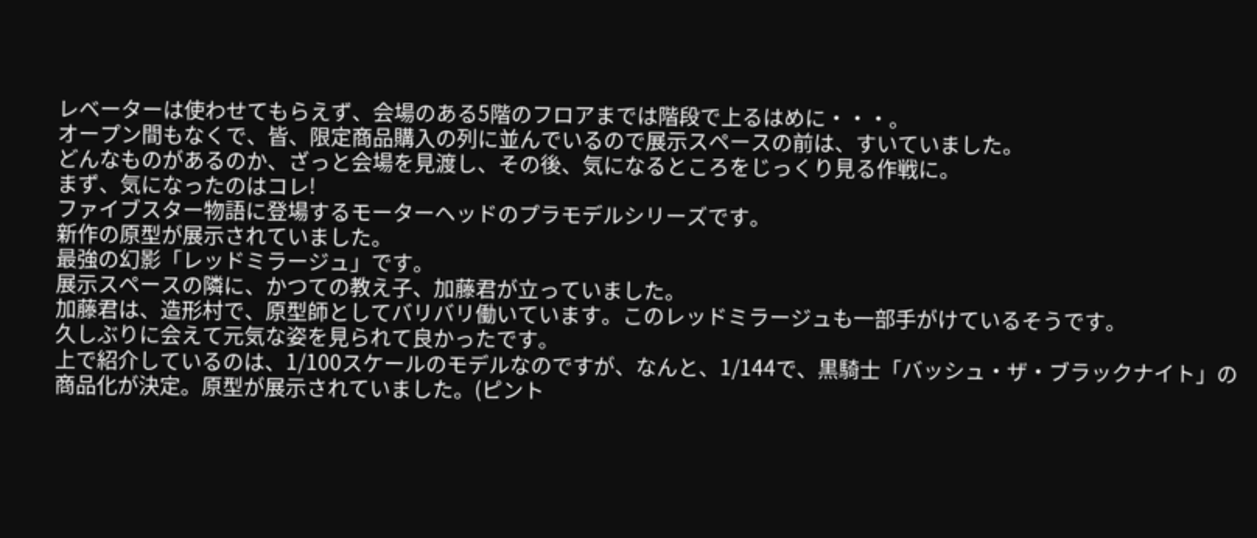レベーターは使わせてもらえず、会場のある5階のフロアまでは階段で上るはめに・・・。
オープン間もなくで、皆、限定商品購入の列に並んでいるので展示スペースの前は、すいていました。
どんなものがあるのか、ざっと会場を見渡し、その後、気になるところをじっくり見る作戦に。
まず、気になったのはコレ!
ファイブスター物語に登場するモーターヘッドのプラモデルシリーズです。
新作の原型が展示されていました。
最強の幻影「レッドミラージュ」です。
展示スペースの隣に、かつての教え子、加藤君が立っていました。
加藤君は、造形村で、原型師としてバリバリ働いています。このレッドミラージュも一部手がけているそうです。
久しぶりに会えて元気な姿を見られて良かったです。
上で紹介しているのは、1/100スケールのモデルなのですが、なんと、1/144で、黒騎士「バッシュ・ザ・ブラックナイト」の商品化が決定。原型が展示されていました。(ピント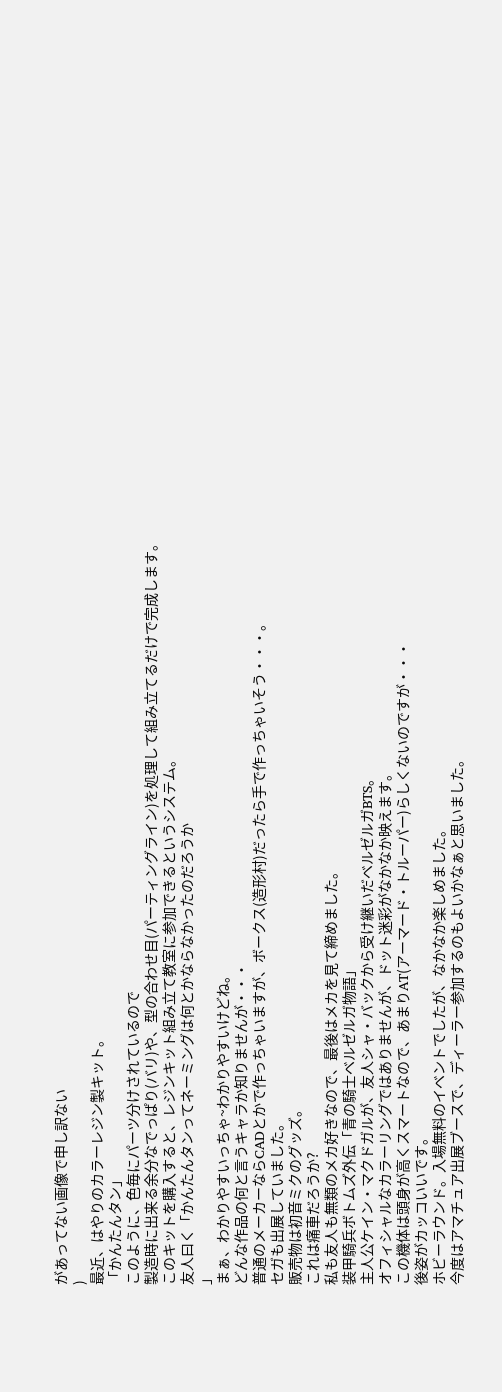があってない画像で申し訳ない
)
最近、はやりのカラーレジン製キット。
「かんたんタン」
このように、色毎にパーツ分けされているので
製造時に出来る余分なでっぱり(バリ)や、型の合わせ目(パーティングライン)を処理して組み立てるだけで完成します。
このキットを購入すると、レジンキット組み立て教室に参加できるというシステム。
友人曰く「かんたんタンってネーミングは何とかならなかったのだろうか
」
まぁ、わかりやすいっちゃ~わかりやすいけどね。
どんな作品の何と言うキャラか知りませんが・・・
普通のメーカーならCADとかで作っちゃいますが、ボークス(造形村)だったら手で作っちゃいそう・・・。
セガも出展していました。
販売物は初音ミクのグッズ。
これは痛車だろうか?
私も友人も無類のメカ好きなので、最後はメカを見て締めました。
装甲騎兵ボトムズ外伝「青の騎士ベルゼルガ物語」
主人公ケイン・マクドガルが、友人シャ・バックから受け継いだベルゼルガBTS。
オフィシャルなカラーリングではありませんが、ドット迷彩がなかなか映えます。
この機体は頭身が高くスマートなので、あまりAT(アーマード・トルーパー)らしくないのですが・・・
後姿がカッコいいです。
ホビーラウンド。入場無料のイベントでしたが、なかなか楽しめました。
今度はアマチュア出展ブースで、ディーラー参加するのもよいかなぁと思いました。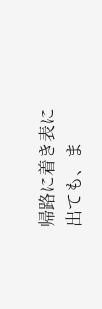帰路に着き表に出ても、ま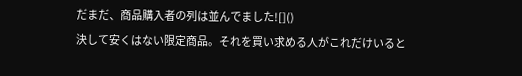だまだ、商品購入者の列は並んでました![]()
決して安くはない限定商品。それを買い求める人がこれだけいると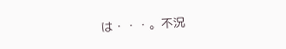は・・・。不況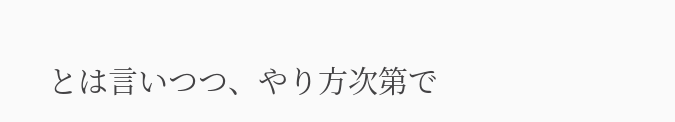とは言いつつ、やり方次第で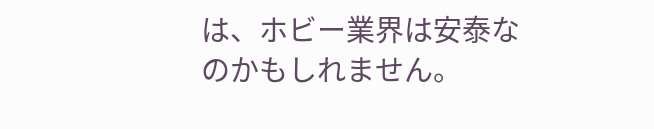は、ホビー業界は安泰なのかもしれません。